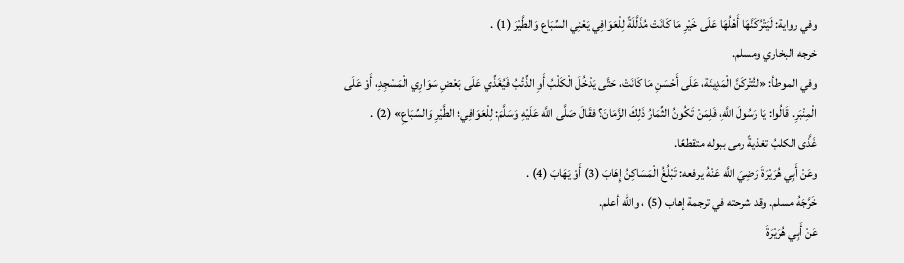وفي رواية: لَيَتْرُكَنَّهَا أَهْلُهَا عَلَى خَيْرِ مَا كَانَتْ مُذَلَّلَةً لِلْعَوَافِي يَعْنِي السِّبَاع وَالطَّيْرَ (1) .
خرجه البخاري ومسلم.
وفي الموطأ: «لتُتْركَنَّ الْمَدِينَة، عَلَى أَحْسَنِ مَا كَانَتْ، حَتَّى يَدْخُلَ الْكَلْبُ أَوِ الذِّئْبُ فَيُغَذِّي عَلَى بَعْضِ سَوَارِي الْمَسْجِدِ، أَوْ عَلَى الْمِنْبَرِ. قَالُوا: يَا رَسُولَ اللَّهِ، فَلِمَنْ تَكُونُ الثِّمَارُ ذَلِكَ الزَّمَانَ؟ فقَالَ صَلَّى اللَّه عَلَيْهِ وَسَلَّمَ: لِلْعَوَافِي؛ الطَّيْرِ وَالسِّبَاعِ» (2) .
غَذَّى الكلبُ تغذيةً رمى ببوله متقطعًا.
وعَنْ أَبِي هُرَيْرَةَ رَضِيَ اللَّه عَنْهُ يرفعه: تَبْلُغُ الْمَسَاكِنُ إِهَابَ (3) أَوْ يَهَابَ (4) .
خَرَّجَهُ مسلم. وقد شرحته في ترجمة إهاب (5) ، والله أعلم.
عَنْ أَبِي هُرَيْرَةَ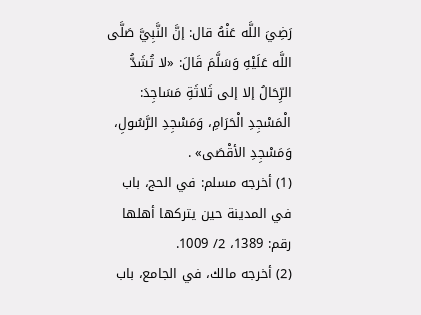رَضِيَ اللَّه عَنْهُ قال: إنَّ النَّبِيَّ صَلَّى اللَّه عَلَيْهِ وَسَلَّمَ قَالَ: «لا تُشَدُّ الرِّحَالُ إلا إلى ثَلاثَةِ مَسَاجِدَ: الْمَسْجِدِ الْحَرَامِ، وَمَسْجِدِ الرَّسُولِ، وَمَسْجِدِ الأقْصَى» .
(1) أخرجه مسلم: في الحج، باب في المدينة حين يتركها أهلها رقم: 1389، 2/ 1009.
(2) أخرجه مالك، في الجامع، باب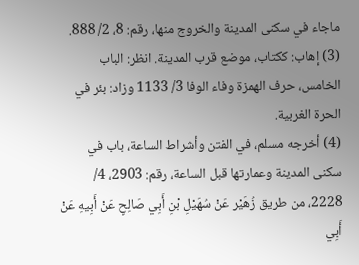ماجاء في سكنى المدينة والخروج منها، رقم: 8، 2/ 888.
(3) إهاب: ككتاب، موضع قرب المدينة. انظر: الباب الخامس، حرف الهمزة وفاء الوفا 3/ 1133 وزاد: بئر في الحرة الغربية.
(4) أخرجه مسلم، في الفتن وأشراط الساعة، باب في سكنى المدينة وعمارتها قبل الساعة، رقم: 2903، 4/ 2228، من طريق زُهَيْر عَنْ سُهَيْلِ بْنِ أَبِي صَالِحٍ عَنْ أَبِيهِ عَنْ أَبِي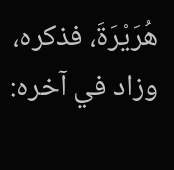هُرَيْرَةَ، فذكره، وزاد في آخره: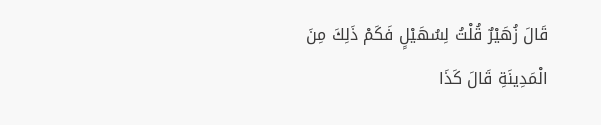قَالَ زُهَيْرٌ قُلْتُ لِسُهَيْلٍ فَكَمْ ذَلِكَ مِنَ الْمَدِينَةِ قَالَ كَذَا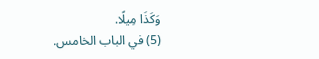وَكَذَا مِيلًا.
(5) في الباب الخامس.